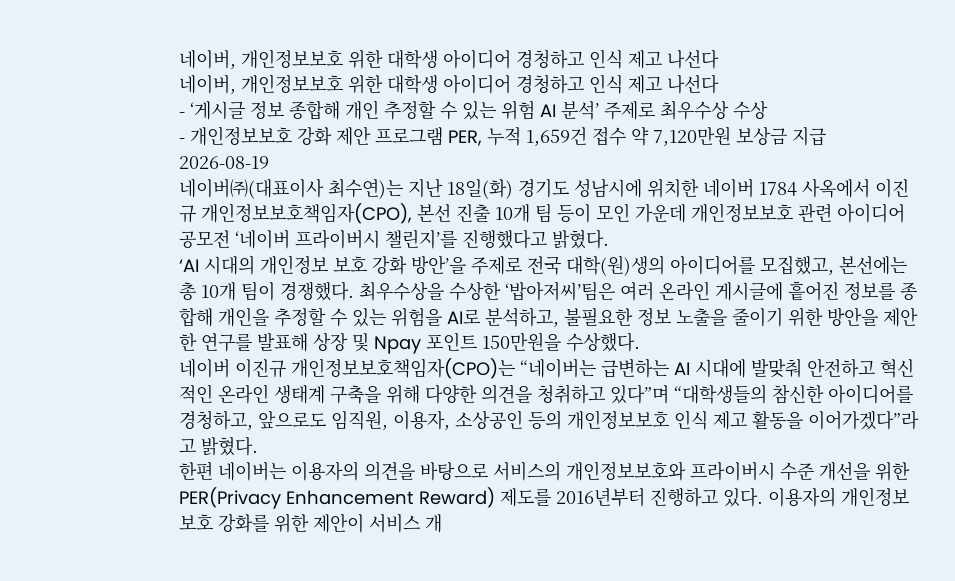네이버, 개인정보보호 위한 대학생 아이디어 경청하고 인식 제고 나선다
네이버, 개인정보보호 위한 대학생 아이디어 경청하고 인식 제고 나선다
- ‘게시글 정보 종합해 개인 추정할 수 있는 위험 AI 분석’ 주제로 최우수상 수상
- 개인정보보호 강화 제안 프로그램 PER, 누적 1,659건 접수 약 7,120만원 보상금 지급
2026-08-19
네이버㈜(대표이사 최수연)는 지난 18일(화) 경기도 성남시에 위치한 네이버 1784 사옥에서 이진규 개인정보보호책임자(CPO), 본선 진출 10개 팀 등이 모인 가운데 개인정보보호 관련 아이디어 공모전 ‘네이버 프라이버시 챌린지’를 진행했다고 밝혔다.
‘AI 시대의 개인정보 보호 강화 방안’을 주제로 전국 대학(원)생의 아이디어를 모집했고, 본선에는 총 10개 팀이 경쟁했다. 최우수상을 수상한 ‘밥아저씨’팀은 여러 온라인 게시글에 흩어진 정보를 종합해 개인을 추정할 수 있는 위험을 AI로 분석하고, 불필요한 정보 노출을 줄이기 위한 방안을 제안한 연구를 발표해 상장 및 Npay 포인트 150만원을 수상했다.
네이버 이진규 개인정보보호책임자(CPO)는 “네이버는 급변하는 AI 시대에 발맞춰 안전하고 혁신적인 온라인 생태계 구축을 위해 다양한 의견을 청취하고 있다”며 “대학생들의 참신한 아이디어를 경청하고, 앞으로도 임직원, 이용자, 소상공인 등의 개인정보보호 인식 제고 활동을 이어가겠다”라고 밝혔다.
한편 네이버는 이용자의 의견을 바탕으로 서비스의 개인정보보호와 프라이버시 수준 개선을 위한 PER(Privacy Enhancement Reward) 제도를 2016년부터 진행하고 있다. 이용자의 개인정보보호 강화를 위한 제안이 서비스 개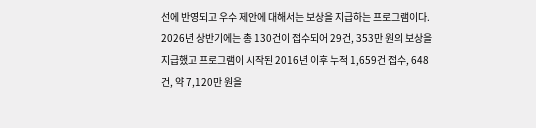선에 반영되고 우수 제안에 대해서는 보상을 지급하는 프로그램이다.
2026년 상반기에는 총 130건이 접수되어 29건, 353만 원의 보상을 지급했고 프로그램이 시작된 2016년 이후 누적 1,659건 접수, 648건, 약 7,120만 원을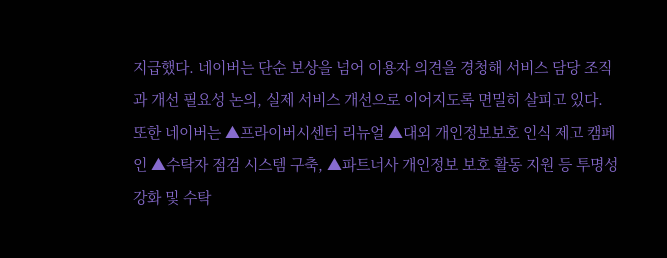지급했다. 네이버는 단순 보상을 넘어 이용자 의견을 경청해 서비스 담당 조직과 개선 필요성 논의, 실제 서비스 개선으로 이어지도록 면밀히 살피고 있다.
또한 네이버는 ▲프라이버시센터 리뉴얼 ▲대외 개인정보보호 인식 제고 캠페인 ▲수탁자 점검 시스템 구축, ▲파트너사 개인정보 보호 활동 지원 등 투명성 강화 및 수탁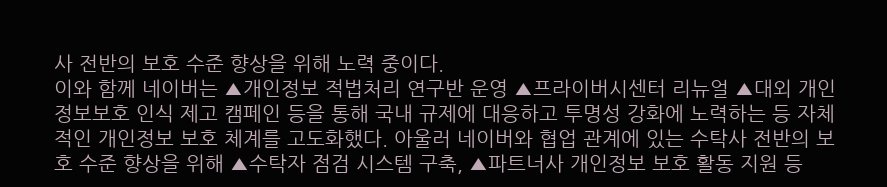사 전반의 보호 수준 향상을 위해 노력 중이다.
이와 함께 네이버는 ▲개인정보 적법처리 연구반 운영 ▲프라이버시센터 리뉴얼 ▲대외 개인정보보호 인식 제고 캠페인 등을 통해 국내 규제에 대응하고 투명성 강화에 노력하는 등 자체적인 개인정보 보호 체계를 고도화했다. 아울러 네이버와 협업 관계에 있는 수탁사 전반의 보호 수준 향상을 위해 ▲수탁자 점검 시스템 구축, ▲파트너사 개인정보 보호 활동 지원 등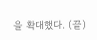을 확대했다. (끝)